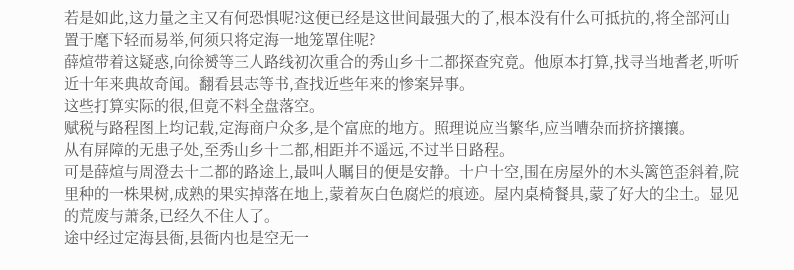若是如此,这力量之主又有何恐惧呢?这便已经是这世间最强大的了,根本没有什么可抵抗的,将全部河山置于麾下轻而易举,何须只将定海一地笼罩住呢?
薛煊带着这疑惑,向徐赟等三人路线初次重合的秀山乡十二都探查究竟。他原本打算,找寻当地耆老,听听近十年来典故奇闻。翻看县志等书,查找近些年来的惨案异事。
这些打算实际的很,但竟不料全盘落空。
赋税与路程图上均记载,定海商户众多,是个富庶的地方。照理说应当繁华,应当嘈杂而挤挤攘攘。
从有屏障的无患子处,至秀山乡十二都,相距并不遥远,不过半日路程。
可是薛煊与周澄去十二都的路途上,最叫人瞩目的便是安静。十户十空,围在房屋外的木头篱笆歪斜着,院里种的一株果树,成熟的果实掉落在地上,蒙着灰白色腐烂的痕迹。屋内桌椅餐具,蒙了好大的尘土。显见的荒废与萧条,已经久不住人了。
途中经过定海县衙,县衙内也是空无一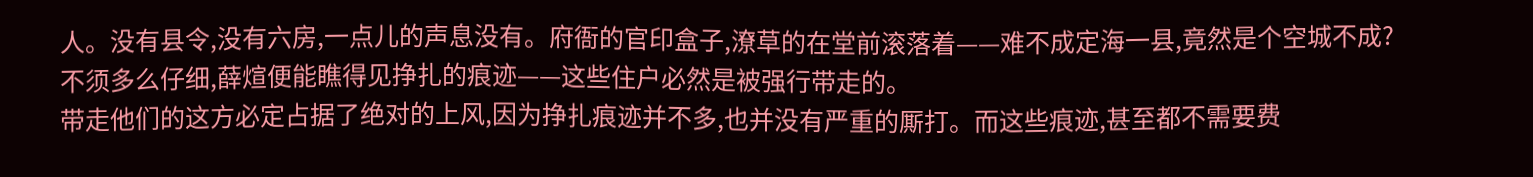人。没有县令,没有六房,一点儿的声息没有。府衙的官印盒子,潦草的在堂前滚落着——难不成定海一县,竟然是个空城不成?
不须多么仔细,薛煊便能瞧得见挣扎的痕迹——这些住户必然是被强行带走的。
带走他们的这方必定占据了绝对的上风,因为挣扎痕迹并不多,也并没有严重的厮打。而这些痕迹,甚至都不需要费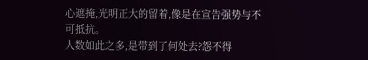心遮掩,光明正大的留着,像是在宣告强势与不可抵抗。
人数如此之多,是带到了何处去?怨不得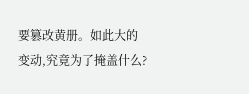要篡改黄册。如此大的变动,究竟为了掩盖什么?